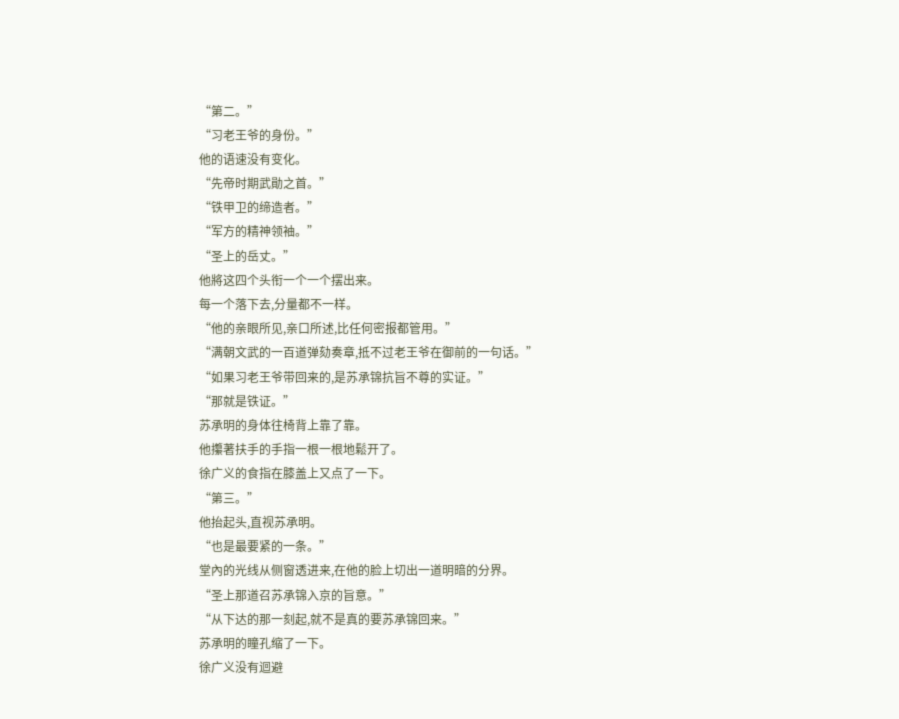“第二。”
“习老王爷的身份。”
他的语速没有变化。
“先帝时期武勛之首。”
“铁甲卫的缔造者。”
“军方的精神领袖。”
“圣上的岳丈。”
他將这四个头衔一个一个摆出来。
每一个落下去,分量都不一样。
“他的亲眼所见,亲口所述,比任何密报都管用。”
“满朝文武的一百道弹劾奏章,抵不过老王爷在御前的一句话。”
“如果习老王爷带回来的,是苏承锦抗旨不尊的实证。”
“那就是铁证。”
苏承明的身体往椅背上靠了靠。
他攥著扶手的手指一根一根地鬆开了。
徐广义的食指在膝盖上又点了一下。
“第三。”
他抬起头,直视苏承明。
“也是最要紧的一条。”
堂內的光线从侧窗透进来,在他的脸上切出一道明暗的分界。
“圣上那道召苏承锦入京的旨意。”
“从下达的那一刻起,就不是真的要苏承锦回来。”
苏承明的瞳孔缩了一下。
徐广义没有迴避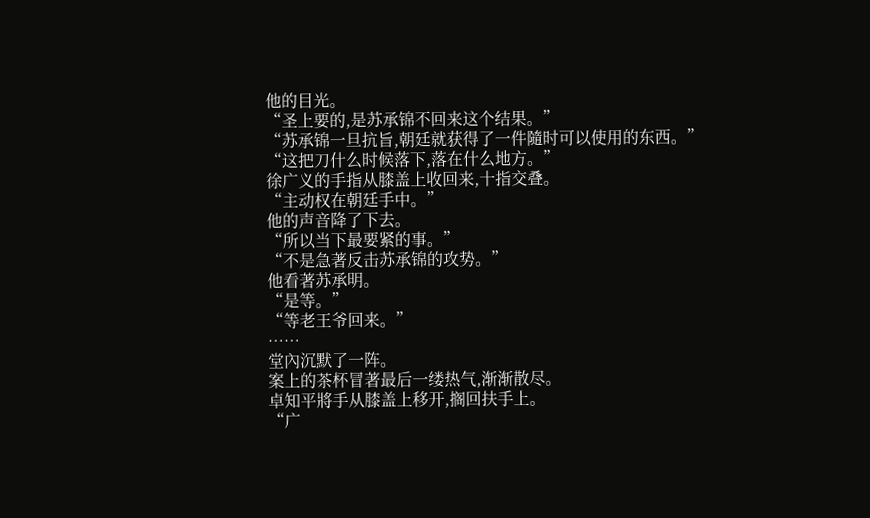他的目光。
“圣上要的,是苏承锦不回来这个结果。”
“苏承锦一旦抗旨,朝廷就获得了一件隨时可以使用的东西。”
“这把刀什么时候落下,落在什么地方。”
徐广义的手指从膝盖上收回来,十指交叠。
“主动权在朝廷手中。”
他的声音降了下去。
“所以当下最要紧的事。”
“不是急著反击苏承锦的攻势。”
他看著苏承明。
“是等。”
“等老王爷回来。”
……
堂內沉默了一阵。
案上的茶杯冒著最后一缕热气,渐渐散尽。
卓知平將手从膝盖上移开,搁回扶手上。
“广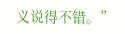义说得不错。”